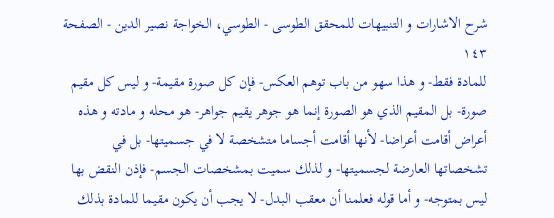شرح الاشارات و التنبيهات للمحقق الطوسى - الطوسي، الخواجة نصير الدين - الصفحة ١٤٣
للمادة فقط- و هذا سهو من باب توهم العكس- فإن كل صورة مقيمة- و ليس كل مقيم صورة- بل المقيم الذي هو الصورة إنما هو جوهر يقيم جواهر- هو محله و مادته و هذه أعراض أقامت أعراضا- لأنها أقامت أجساما متشخصة لا في جسميتها- بل في تشخصاتها العارضة لجسميتها- و لذلك سميت بمشخصات الجسم- فإذن النقض بها ليس بمتوجه- و أما قوله فعلمنا أن معقب البدل- لا يجب أن يكون مقيما للمادة بذلك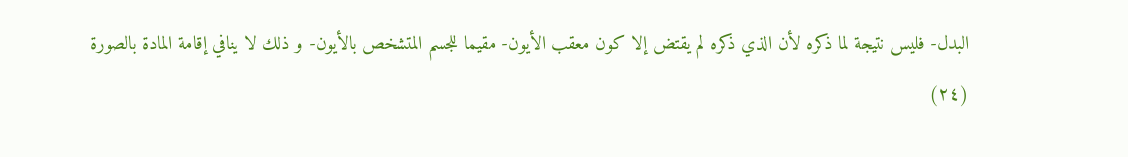البدل- فليس نتيجة لما ذكره لأن الذي ذكره لم يقتض إلا كون معقب الأيون- مقيما للجسم المتشخص بالأيون- و ذلك لا ينافي إقامة المادة بالصورة
(٢٤)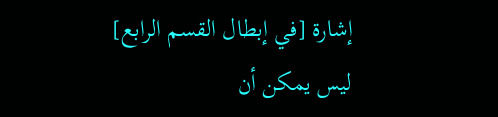إشارة [في إبطال القسم الرابع]
ليس يمكن أن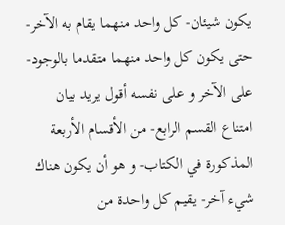يكون شيئان- كل واحد منهما يقام به الآخر- حتى يكون كل واحد منهما متقدما بالوجود- على الآخر و على نفسه أقول يريد بيان امتناع القسم الرابع- من الأقسام الأربعة المذكورة في الكتاب- و هو أن يكون هناك شيء آخر- يقيم كل واحدة من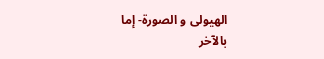الهيولى و الصورة- إما بالآخر